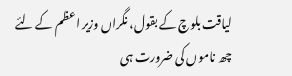لیاقت بلوچ کے بقول، نگراں وزیر اعظم کے لئے چھ ناموں کی ضرورت ہی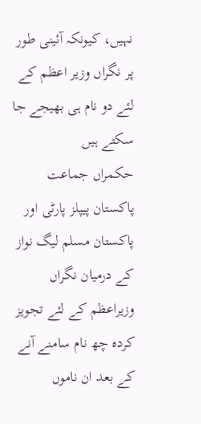نہیں، کیونکہ آئینی طور پر نگراں وزیر اعظم کے لئے دو نام ہی بھیجے جا سکتے ہیں
حکمراں جماعت پاکستان پیپلز پارٹی اور پاکستان مسلم لیگ نواز کے درمیان نگراں وزیراعظم کے لئے تجویز کردہ چھ نام سامنے آنے کے بعد ان ناموں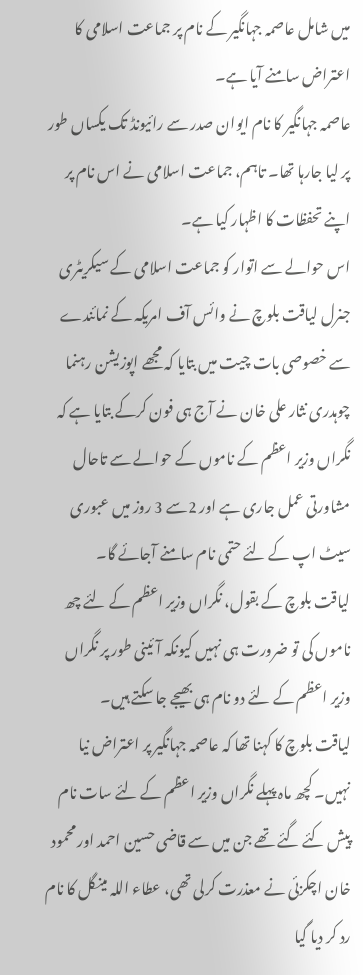میں شامل عاصمہ جہانگیر کے نام پر جماعت اسلامی کا اعتراض سامنے آیا ہے۔
عاصمہ جہانگیر کا نام ایوان صدر سے رائیونڈ تک یکساں طور پر لیا جارہا تھا۔ تاہم، جماعت اسلامی نے اس نام پر اپنے تحفظات کا اظہار کیا ہے۔
اس حوالے سے اتوار کو جماعت اسلامی کے سیکریٹری جنرل لیاقت بلوچ نے وائس آف امریکہ کے نمائندے سے خصوصی بات چیت میں بتایا کہ مجھے اپوزیشن رہنما چوہدری نثار علی خان نے آج ہی فون کرکے بتایا ہے کہ نگراں وزیر اعظم کے ناموں کے حوالے سے تاحال مشاورتی عمل جاری ہے اور 2سے 3 روز میں عبوری سیٹ اپ کے لئے حتمی نام سامنے آجائے گا۔
لیاقت بلوچ کے بقول، نگراں وزیر اعظم کے لئے چھ ناموں کی تو ضرورت ہی نہیں کیونکہ آئینی طور پر نگراں وزیر اعظم کے لئے دو نام ہی بھیجے جا سکتے ہیں۔
لیاقت بلوچ کا کہنا تھا کہ عاصمہ جہانگیر پر اعتراض نیا نہیں۔ کچھ ماہ پہلے نگراں وزیر اعظم کے لئے سات نام پیش کئے گئے تھے جن میں سے قاضی حسین احمد اور محمود خان اچکزئی نے معذرت کرلی تھی، عطاء اللہ مینگل کا نام رد کر دیا گیا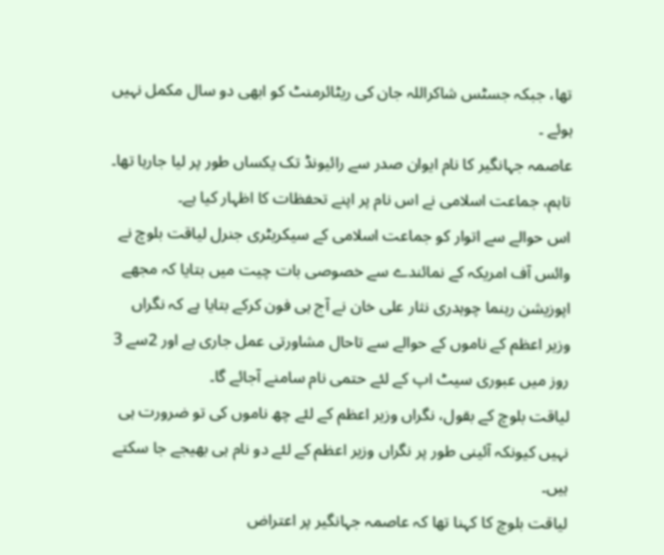تھا، جبکہ جسٹس شاکراللہ جان کی ریٹائرمنٹ کو ابھی دو سال مکمل نہیں ہوئے ۔
عاصمہ جہانگیر کا نام ایوان صدر سے رائیونڈ تک یکساں طور پر لیا جارہا تھا۔ تاہم، جماعت اسلامی نے اس نام پر اپنے تحفظات کا اظہار کیا ہے۔
اس حوالے سے اتوار کو جماعت اسلامی کے سیکریٹری جنرل لیاقت بلوچ نے وائس آف امریکہ کے نمائندے سے خصوصی بات چیت میں بتایا کہ مجھے اپوزیشن رہنما چوہدری نثار علی خان نے آج ہی فون کرکے بتایا ہے کہ نگراں وزیر اعظم کے ناموں کے حوالے سے تاحال مشاورتی عمل جاری ہے اور 2سے 3 روز میں عبوری سیٹ اپ کے لئے حتمی نام سامنے آجائے گا۔
لیاقت بلوچ کے بقول، نگراں وزیر اعظم کے لئے چھ ناموں کی تو ضرورت ہی نہیں کیونکہ آئینی طور پر نگراں وزیر اعظم کے لئے دو نام ہی بھیجے جا سکتے ہیں۔
لیاقت بلوچ کا کہنا تھا کہ عاصمہ جہانگیر پر اعتراض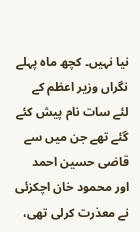نیا نہیں۔ کچھ ماہ پہلے نگراں وزیر اعظم کے لئے سات نام پیش کئے گئے تھے جن میں سے قاضی حسین احمد اور محمود خان اچکزئی نے معذرت کرلی تھی،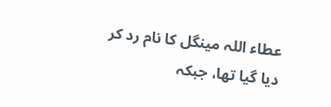عطاء اللہ مینگل کا نام رد کر دیا گیا تھا، جبکہ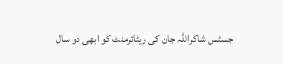جسٹس شاکراللہ جان کی ریٹائرمنٹ کو ابھی دو سال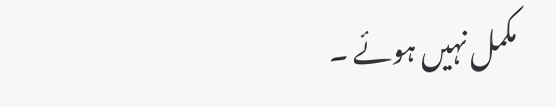مکمل نہیں ہوئے ۔